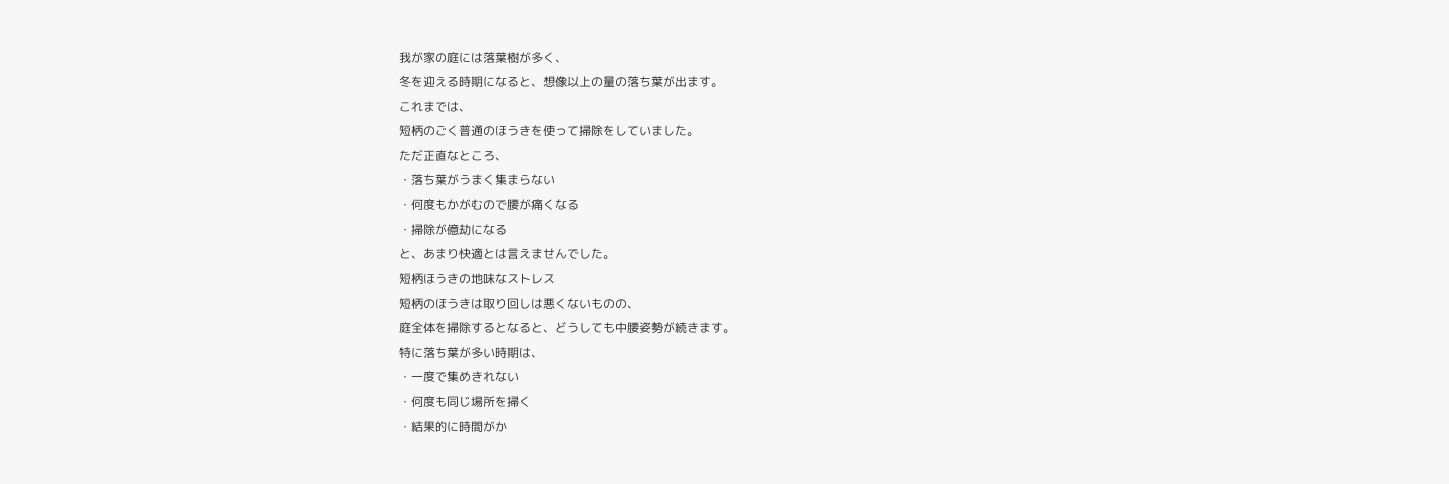我が家の庭には落葉樹が多く、
冬を迎える時期になると、想像以上の量の落ち葉が出ます。
これまでは、
短柄のごく普通のほうきを使って掃除をしていました。
ただ正直なところ、
・落ち葉がうまく集まらない
・何度もかがむので腰が痛くなる
・掃除が億劫になる
と、あまり快適とは言えませんでした。
短柄ほうきの地味なストレス
短柄のほうきは取り回しは悪くないものの、
庭全体を掃除するとなると、どうしても中腰姿勢が続きます。
特に落ち葉が多い時期は、
・一度で集めきれない
・何度も同じ場所を掃く
・結果的に時間がか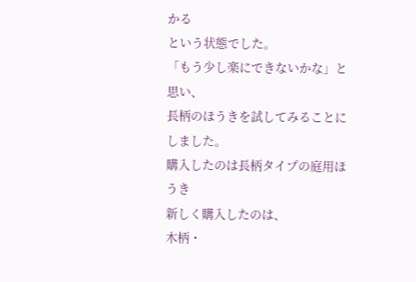かる
という状態でした。
「もう少し楽にできないかな」と思い、
長柄のほうきを試してみることにしました。
購入したのは長柄タイプの庭用ほうき
新しく購入したのは、
木柄・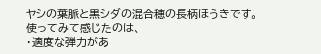ヤシの葉脈と黒シダの混合穂の長柄ほうきです。
使ってみて感じたのは、
・適度な弾力があ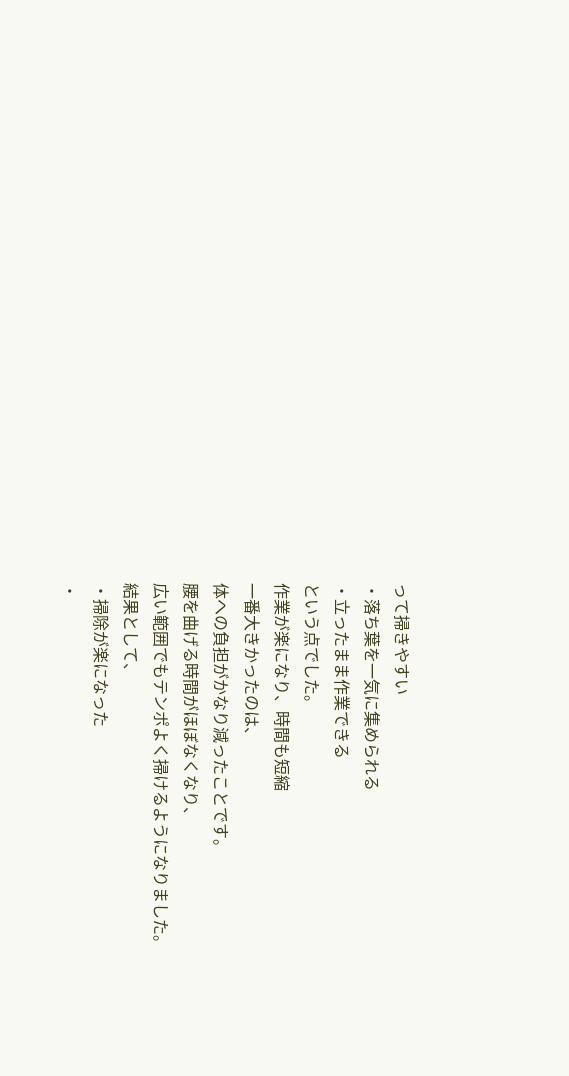って掃きやすい
・落ち葉を一気に集められる
・立ったまま作業できる
という点でした。
作業が楽になり、時間も短縮
一番大きかったのは、
体への負担がかなり減ったことです。
腰を曲げる時間がほぼなくなり、
広い範囲でもテンポよく掃けるようになりました。
結果として、
・掃除が楽になった
・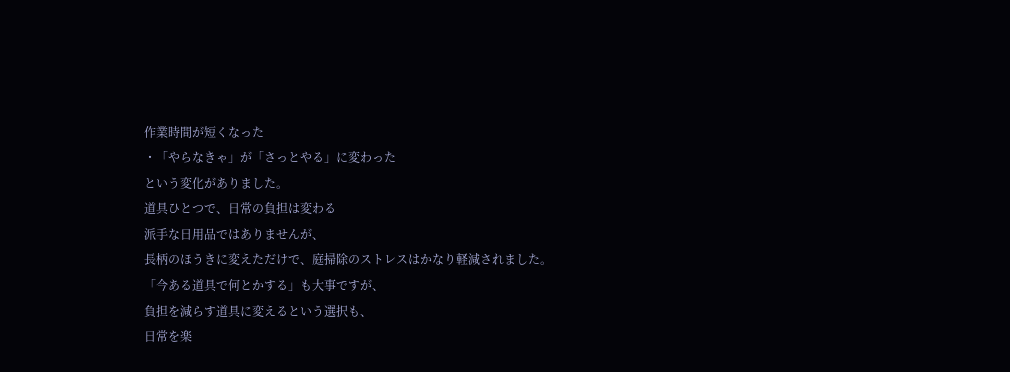作業時間が短くなった
・「やらなきゃ」が「さっとやる」に変わった
という変化がありました。
道具ひとつで、日常の負担は変わる
派手な日用品ではありませんが、
長柄のほうきに変えただけで、庭掃除のストレスはかなり軽減されました。
「今ある道具で何とかする」も大事ですが、
負担を減らす道具に変えるという選択も、
日常を楽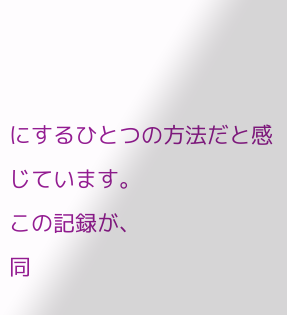にするひとつの方法だと感じています。
この記録が、
同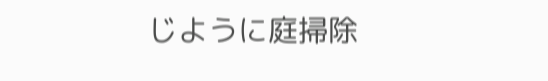じように庭掃除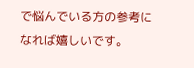で悩んでいる方の参考になれば嬉しいです。